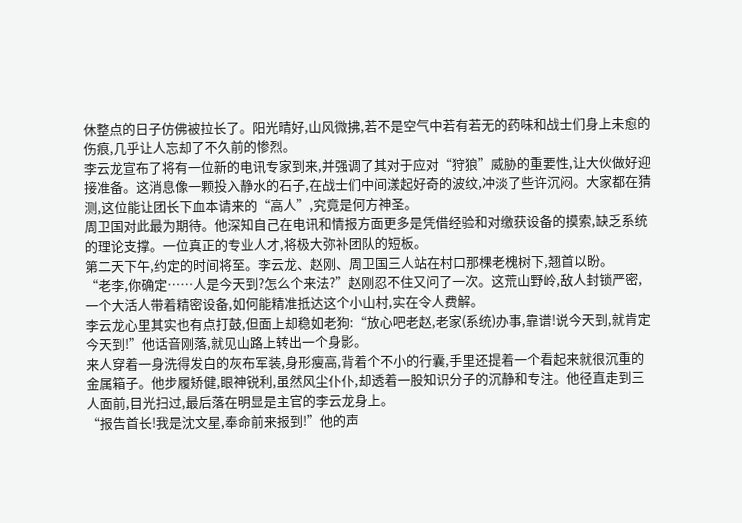休整点的日子仿佛被拉长了。阳光晴好,山风微拂,若不是空气中若有若无的药味和战士们身上未愈的伤痕,几乎让人忘却了不久前的惨烈。
李云龙宣布了将有一位新的电讯专家到来,并强调了其对于应对“狩狼”威胁的重要性,让大伙做好迎接准备。这消息像一颗投入静水的石子,在战士们中间漾起好奇的波纹,冲淡了些许沉闷。大家都在猜测,这位能让团长下血本请来的“高人”,究竟是何方神圣。
周卫国对此最为期待。他深知自己在电讯和情报方面更多是凭借经验和对缴获设备的摸索,缺乏系统的理论支撑。一位真正的专业人才,将极大弥补团队的短板。
第二天下午,约定的时间将至。李云龙、赵刚、周卫国三人站在村口那棵老槐树下,翘首以盼。
“老李,你确定……人是今天到?怎么个来法?”赵刚忍不住又问了一次。这荒山野岭,敌人封锁严密,一个大活人带着精密设备,如何能精准抵达这个小山村,实在令人费解。
李云龙心里其实也有点打鼓,但面上却稳如老狗:“放心吧老赵,老家(系统)办事,靠谱!说今天到,就肯定今天到!”他话音刚落,就见山路上转出一个身影。
来人穿着一身洗得发白的灰布军装,身形瘦高,背着个不小的行囊,手里还提着一个看起来就很沉重的金属箱子。他步履矫健,眼神锐利,虽然风尘仆仆,却透着一股知识分子的沉静和专注。他径直走到三人面前,目光扫过,最后落在明显是主官的李云龙身上。
“报告首长!我是沈文星,奉命前来报到!”他的声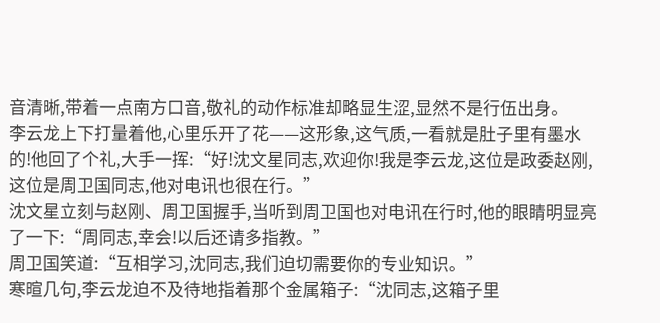音清晰,带着一点南方口音,敬礼的动作标准却略显生涩,显然不是行伍出身。
李云龙上下打量着他,心里乐开了花——这形象,这气质,一看就是肚子里有墨水的!他回了个礼,大手一挥:“好!沈文星同志,欢迎你!我是李云龙,这位是政委赵刚,这位是周卫国同志,他对电讯也很在行。”
沈文星立刻与赵刚、周卫国握手,当听到周卫国也对电讯在行时,他的眼睛明显亮了一下:“周同志,幸会!以后还请多指教。”
周卫国笑道:“互相学习,沈同志,我们迫切需要你的专业知识。”
寒暄几句,李云龙迫不及待地指着那个金属箱子:“沈同志,这箱子里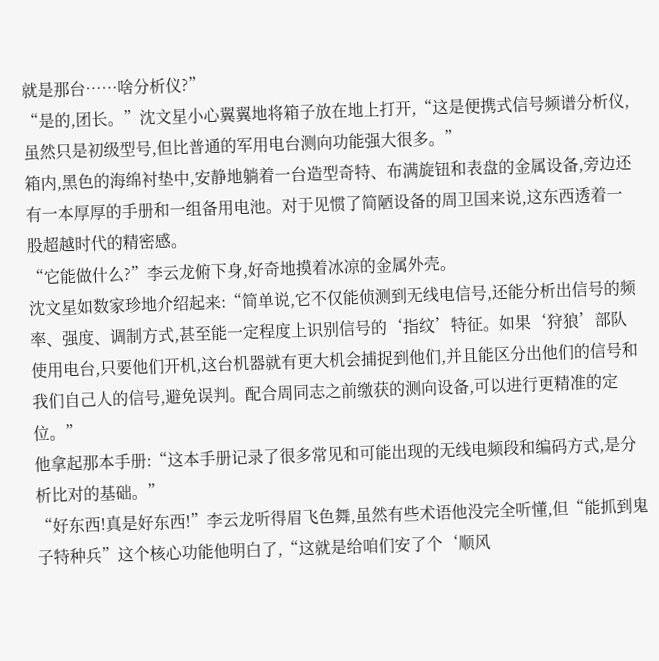就是那台……啥分析仪?”
“是的,团长。”沈文星小心翼翼地将箱子放在地上打开,“这是便携式信号频谱分析仪,虽然只是初级型号,但比普通的军用电台测向功能强大很多。”
箱内,黑色的海绵衬垫中,安静地躺着一台造型奇特、布满旋钮和表盘的金属设备,旁边还有一本厚厚的手册和一组备用电池。对于见惯了简陋设备的周卫国来说,这东西透着一股超越时代的精密感。
“它能做什么?”李云龙俯下身,好奇地摸着冰凉的金属外壳。
沈文星如数家珍地介绍起来:“简单说,它不仅能侦测到无线电信号,还能分析出信号的频率、强度、调制方式,甚至能一定程度上识别信号的‘指纹’特征。如果‘狩狼’部队使用电台,只要他们开机,这台机器就有更大机会捕捉到他们,并且能区分出他们的信号和我们自己人的信号,避免误判。配合周同志之前缴获的测向设备,可以进行更精准的定位。”
他拿起那本手册:“这本手册记录了很多常见和可能出现的无线电频段和编码方式,是分析比对的基础。”
“好东西!真是好东西!”李云龙听得眉飞色舞,虽然有些术语他没完全听懂,但“能抓到鬼子特种兵”这个核心功能他明白了,“这就是给咱们安了个‘顺风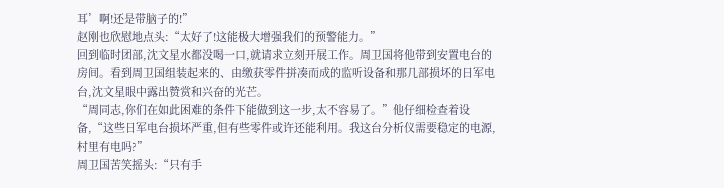耳’啊!还是带脑子的!”
赵刚也欣慰地点头:“太好了!这能极大增强我们的预警能力。”
回到临时团部,沈文星水都没喝一口,就请求立刻开展工作。周卫国将他带到安置电台的房间。看到周卫国组装起来的、由缴获零件拼凑而成的监听设备和那几部损坏的日军电台,沈文星眼中露出赞赏和兴奋的光芒。
“周同志,你们在如此困难的条件下能做到这一步,太不容易了。”他仔细检查着设备,“这些日军电台损坏严重,但有些零件或许还能利用。我这台分析仪需要稳定的电源,村里有电吗?”
周卫国苦笑摇头:“只有手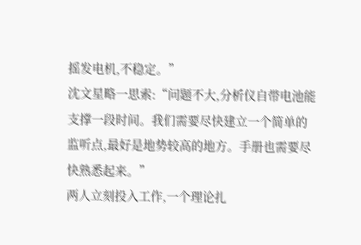摇发电机,不稳定。”
沈文星略一思索:“问题不大,分析仪自带电池能支撑一段时间。我们需要尽快建立一个简单的监听点,最好是地势较高的地方。手册也需要尽快熟悉起来。”
两人立刻投入工作,一个理论扎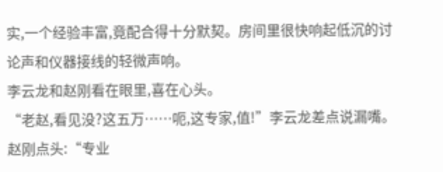实,一个经验丰富,竟配合得十分默契。房间里很快响起低沉的讨论声和仪器接线的轻微声响。
李云龙和赵刚看在眼里,喜在心头。
“老赵,看见没?这五万……呃,这专家,值!”李云龙差点说漏嘴。
赵刚点头:“专业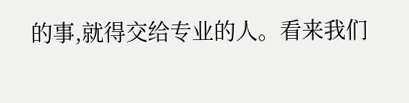的事,就得交给专业的人。看来我们